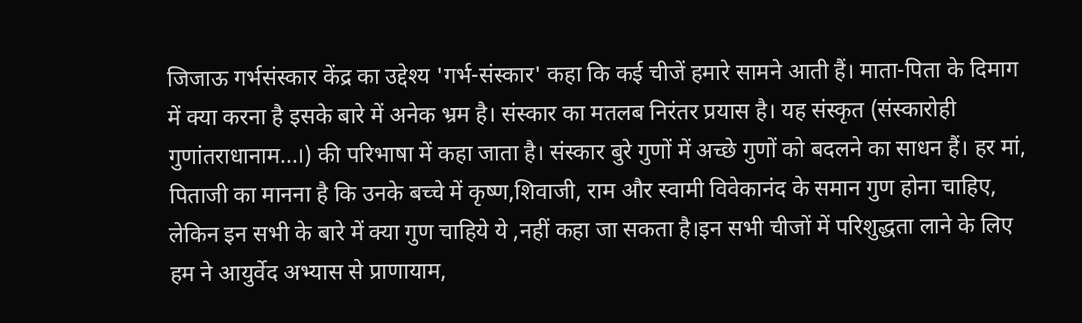जिजाऊ गर्भसंस्कार केंद्र का उद्देश्य 'गर्भ-संस्कार' कहा कि कई चीजें हमारे सामने आती हैं। माता-पिता के दिमाग में क्या करना है इसके बारे में अनेक भ्रम है। संस्कार का मतलब निरंतर प्रयास है। यह संस्कृत (संस्कारोही गुणांतराधानाम...।) की परिभाषा में कहा जाता है। संस्कार बुरे गुणों में अच्छे गुणों को बदलने का साधन हैं। हर मां, पिताजी का मानना है कि उनके बच्चे में कृष्ण,शिवाजी, राम और स्वामी विवेकानंद के समान गुण होना चाहिए, लेकिन इन सभी के बारे में क्या गुण चाहिये ये ,नहीं कहा जा सकता है।इन सभी चीजों में परिशुद्धता लाने के लिए हम ने आयुर्वेद अभ्यास से प्राणायाम,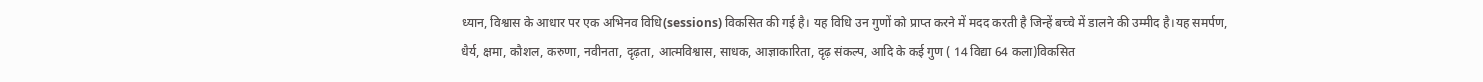ध्यान, विश्वास के आधार पर एक अभिनव विधि(sessions) विकसित की गई है। यह विधि उन गुणों को प्राप्त करने में मदद करती है जिन्हें बच्चे में डालने की उम्मीद है।यह समर्पण, धैर्य, क्षमा, कौशल, करुणा, नवीनता, दृढ़ता, आत्मविश्वास, साधक, आज्ञाकारिता, दृढ़ संकल्प, आदि के कई गुण ( 14 विद्या 64 कला)विकसित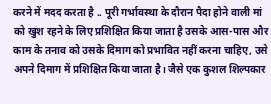करने में मदद करता है .. पूरी गर्भावस्था के दौरान पैदा होने वाली मां को खुश रहने के लिए प्रशिक्षित किया जाता है उसके आस-पास और काम के तनाव को उसके दिमाग को प्रभावित नहीं करना चाहिए, उसे अपने दिमाग में प्रशिक्षित किया जाता है। जैसे एक कुशल शिल्पकार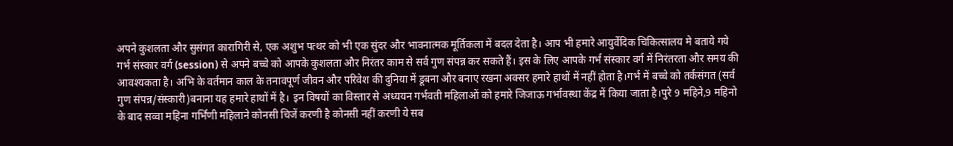अपने कुशलता और सुसंगत कारागिरी से, एक अशुभ पत्थर को भी एक सुंदर और भावनात्मक मूर्तिकला में बदल देता है। आप भी हमारे आयुर्वेदिक चिकित्सालय मे बताये गये गर्भ संस्कार वर्ग (session) से अपने बच्चे को आपके कुशलता और निरंतर काम से सर्व गुण संपन्न कर सकते हैं। इस के लिए आपके गर्भ संस्कार वर्ग में निरंतरता और समय की आवश्यकता है। अभि के वर्तमान काल के तनावपूर्ण जीवन और परिवेश की दुनिया में डूबना और बनाए रखना अक्सर हमारे हाथों में नहीं होता है।गर्भ में बच्चे को तर्कसंगत (सर्व गुण संपन्न/संस्कारी)बनाना यह हमारे हाथों में है। इन विषयों का विस्तार से अध्ययन गर्भवती महिलाओं को हमारे जिजाऊ गर्भावस्था केंद्र में किया जाता है।पुरे 9 महिने,9 महिनो के बाद सव्वा महिना गर्भिणी महिलाने कोनसी चिजें करणी है कोनसी नहीं करणी ये सब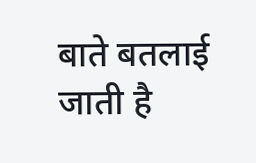बाते बतलाई जाती है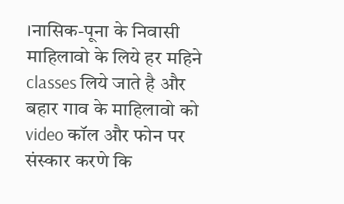।नासिक-पूना के निवासी माहिलावो के लिये हर महिने classes लिये जाते है और बहार गाव के माहिलावो को video कॉल और फोन पर संस्कार करणे कि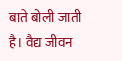बाते बोली जाती है। वैद्य जीवन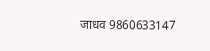जाधव 9860633147